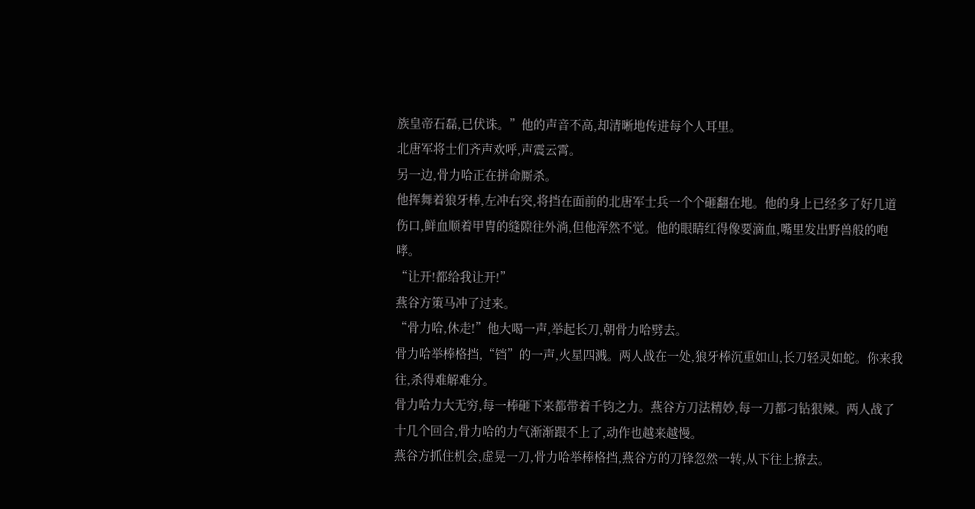族皇帝石磊,已伏诛。”他的声音不高,却清晰地传进每个人耳里。
北唐军将士们齐声欢呼,声震云霄。
另一边,骨力哈正在拼命厮杀。
他挥舞着狼牙棒,左冲右突,将挡在面前的北唐军士兵一个个砸翻在地。他的身上已经多了好几道伤口,鲜血顺着甲胄的缝隙往外淌,但他浑然不觉。他的眼睛红得像要滴血,嘴里发出野兽般的咆哮。
“让开!都给我让开!”
燕谷方策马冲了过来。
“骨力哈,休走!”他大喝一声,举起长刀,朝骨力哈劈去。
骨力哈举棒格挡,“铛”的一声,火星四溅。两人战在一处,狼牙棒沉重如山,长刀轻灵如蛇。你来我往,杀得难解难分。
骨力哈力大无穷,每一棒砸下来都带着千钧之力。燕谷方刀法精妙,每一刀都刁钻狠辣。两人战了十几个回合,骨力哈的力气渐渐跟不上了,动作也越来越慢。
燕谷方抓住机会,虚晃一刀,骨力哈举棒格挡,燕谷方的刀锋忽然一转,从下往上撩去。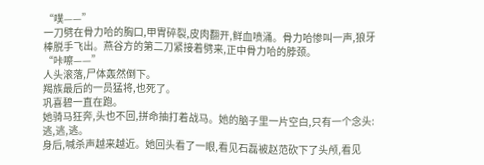“噗——”
一刀劈在骨力哈的胸口,甲胄碎裂,皮肉翻开,鲜血喷涌。骨力哈惨叫一声,狼牙棒脱手飞出。燕谷方的第二刀紧接着劈来,正中骨力哈的脖颈。
“咔嚓——”
人头滚落,尸体轰然倒下。
羯族最后的一员猛将,也死了。
巩喜碧一直在跑。
她骑马狂奔,头也不回,拼命抽打着战马。她的脑子里一片空白,只有一个念头:逃,逃,逃。
身后,喊杀声越来越近。她回头看了一眼,看见石磊被赵范砍下了头颅,看见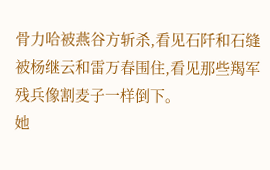骨力哈被燕谷方斩杀,看见石阡和石缝被杨继云和雷万春围住,看见那些羯军残兵像割麦子一样倒下。
她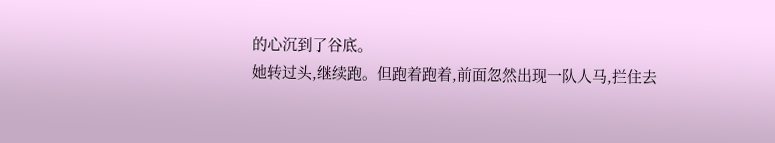的心沉到了谷底。
她转过头,继续跑。但跑着跑着,前面忽然出现一队人马,拦住去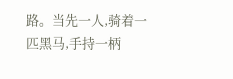路。当先一人,骑着一匹黑马,手持一柄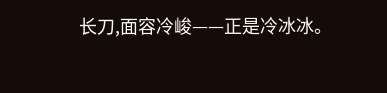长刀,面容冷峻——正是冷冰冰。